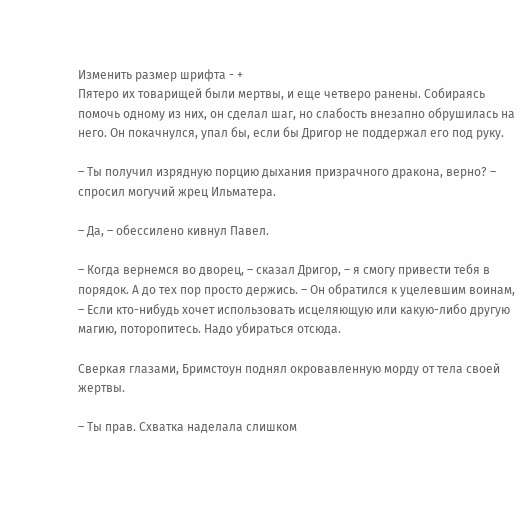Изменить размер шрифта - +
Пятеро их товарищей были мертвы, и еще четверо ранены. Собираясь помочь одному из них, он сделал шаг, но слабость внезапно обрушилась на него. Он покачнулся, упал бы, если бы Дригор не поддержал его под руку.

– Ты получил изрядную порцию дыхания призрачного дракона, верно? – спросил могучий жрец Ильматера.

– Да, – обессилено кивнул Павел.

– Когда вернемся во дворец, – сказал Дригор, – я смогу привести тебя в порядок. А до тех пор просто держись. – Он обратился к уцелевшим воинам, – Если кто-нибудь хочет использовать исцеляющую или какую-либо другую магию, поторопитесь. Надо убираться отсюда.

Сверкая глазами, Бримстоун поднял окровавленную морду от тела своей жертвы.

– Ты прав. Схватка наделала слишком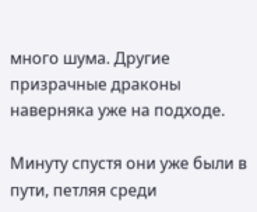много шума. Другие призрачные драконы наверняка уже на подходе.

Минуту спустя они уже были в пути, петляя среди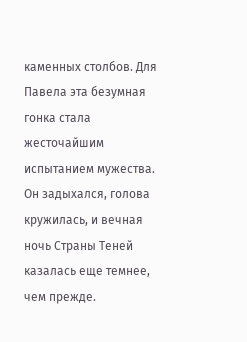каменных столбов. Для Павела эта безумная гонка стала жесточайшим испытанием мужества. Он задыхался, голова кружилась, и вечная ночь Страны Теней казалась еще темнее, чем прежде.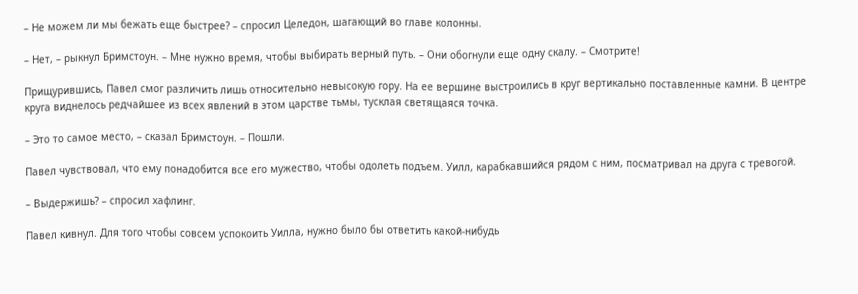– Не можем ли мы бежать еще быстрее? – спросил Целедон, шагающий во главе колонны.

– Нет, – рыкнул Бримстоун. – Мне нужно время, чтобы выбирать верный путь. – Они обогнули еще одну скалу. – Смотрите!

Прищурившись, Павел смог различить лишь относительно невысокую гору. На ее вершине выстроились в круг вертикально поставленные камни. В центре круга виднелось редчайшее из всех явлений в этом царстве тьмы, тусклая светящаяся точка.

– Это то самое место, – сказал Бримстоун. – Пошли.

Павел чувствовал, что ему понадобится все его мужество, чтобы одолеть подъем. Уилл, карабкавшийся рядом с ним, посматривал на друга с тревогой.

– Выдержишь? – спросил хафлинг.

Павел кивнул. Для того чтобы совсем успокоить Уилла, нужно было бы ответить какой-нибудь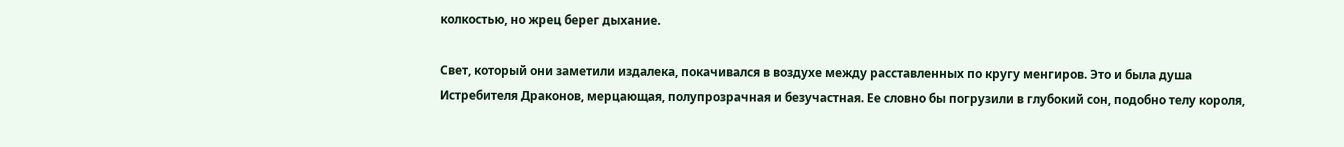колкостью, но жрец берег дыхание.

Свет, который они заметили издалека, покачивался в воздухе между расставленных по кругу менгиров. Это и была душа Истребителя Драконов, мерцающая, полупрозрачная и безучастная. Ее словно бы погрузили в глубокий сон, подобно телу короля,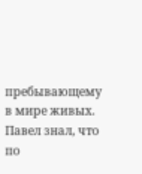пребывающему в мире живых. Павел знал, что по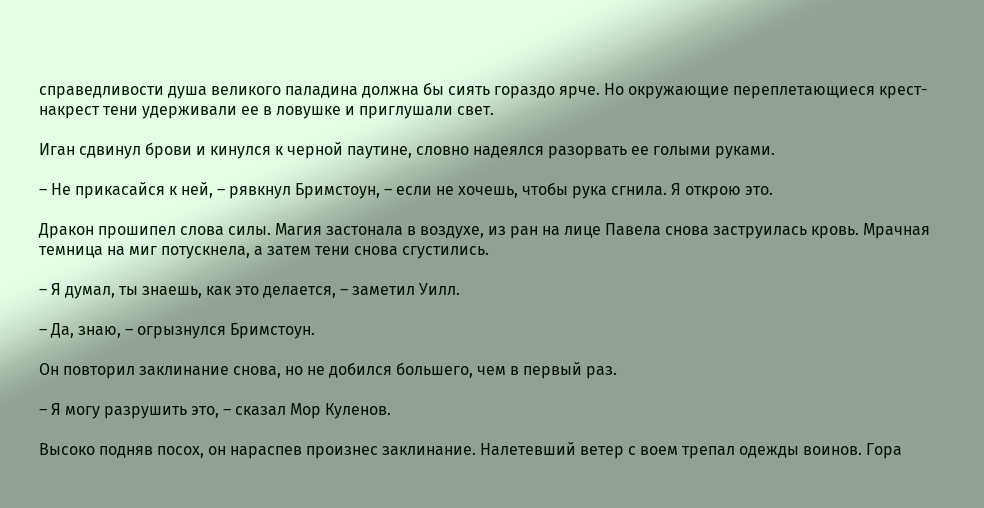справедливости душа великого паладина должна бы сиять гораздо ярче. Но окружающие переплетающиеся крест-накрест тени удерживали ее в ловушке и приглушали свет.

Иган сдвинул брови и кинулся к черной паутине, словно надеялся разорвать ее голыми руками.

– Не прикасайся к ней, – рявкнул Бримстоун, – если не хочешь, чтобы рука сгнила. Я открою это.

Дракон прошипел слова силы. Магия застонала в воздухе, из ран на лице Павела снова заструилась кровь. Мрачная темница на миг потускнела, а затем тени снова сгустились.

– Я думал, ты знаешь, как это делается, – заметил Уилл.

– Да, знаю, – огрызнулся Бримстоун.

Он повторил заклинание снова, но не добился большего, чем в первый раз.

– Я могу разрушить это, – сказал Мор Куленов.

Высоко подняв посох, он нараспев произнес заклинание. Налетевший ветер с воем трепал одежды воинов. Гора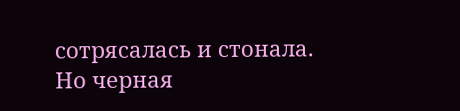сотрясалась и стонала. Но черная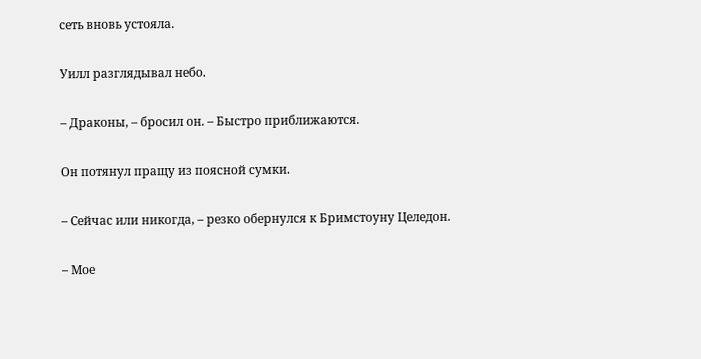сеть вновь устояла.

Уилл разглядывал небо.

– Драконы, – бросил он. – Быстро приближаются.

Он потянул пращу из поясной сумки.

– Сейчас или никогда, – резко обернулся к Бримстоуну Целедон.

– Мое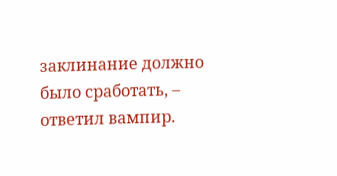заклинание должно было сработать, – ответил вампир.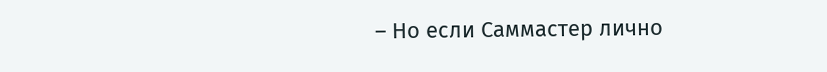– Но если Саммастер лично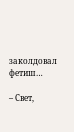заколдовал фетиш…

– Свет,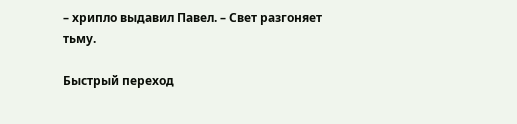– хрипло выдавил Павел. – Свет разгоняет тьму.

Быстрый переход